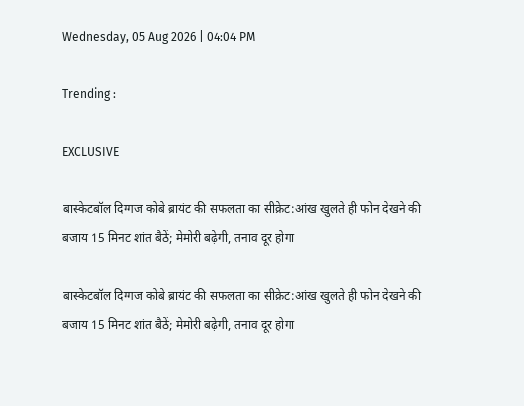Wednesday, 05 Aug 2026 | 04:04 PM

Trending :

EXCLUSIVE

बास्केटबॉल दिग्गज कोबे ब्रायंट की सफलता का सीक्रेट:आंख खुलते ही फोन देखने की बजाय 15 मिनट शांत बैठें; मेमोरी बढ़ेगी, तनाव दूर होगा

बास्केटबॉल दिग्गज कोबे ब्रायंट की सफलता का सीक्रेट:आंख खुलते ही फोन देखने की बजाय 15 मिनट शांत बैठें; मेमोरी बढ़ेगी, तनाव दूर होगा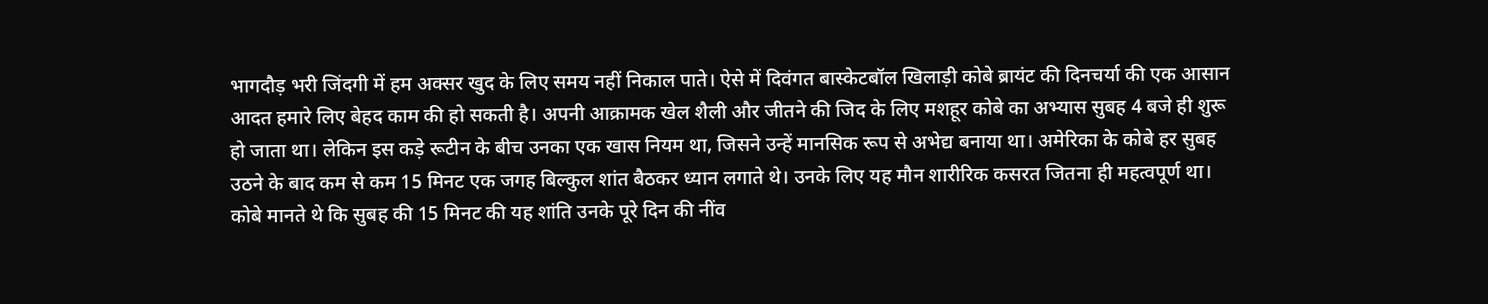भागदौड़ भरी जिंदगी में हम अक्सर खुद के लिए समय नहीं निकाल पाते। ऐसे में दिवंगत बास्केटबॉल खिलाड़ी कोबे ब्रायंट की दिनचर्या की एक आसान आदत हमारे लिए बेहद काम की हो सकती है। अपनी आक्रामक खेल शैली और जीतने की जिद के लिए मशहूर कोबे का अभ्यास सुबह 4 बजे ही शुरू हो जाता था। लेकिन इस कड़े रूटीन के बीच उनका एक खास नियम था, जिसने उन्हें मानसिक रूप से अभेद्य बनाया था। अमेरिका के कोबे हर सुबह उठने के बाद कम से कम 15 मिनट एक जगह बिल्कुल शांत बैठकर ध्यान लगाते थे। उनके लिए यह मौन शारीरिक कसरत जितना ही महत्वपूर्ण था। कोबे मानते थे कि सुबह की 15 मिनट की यह शांति उनके पूरे दिन की नींव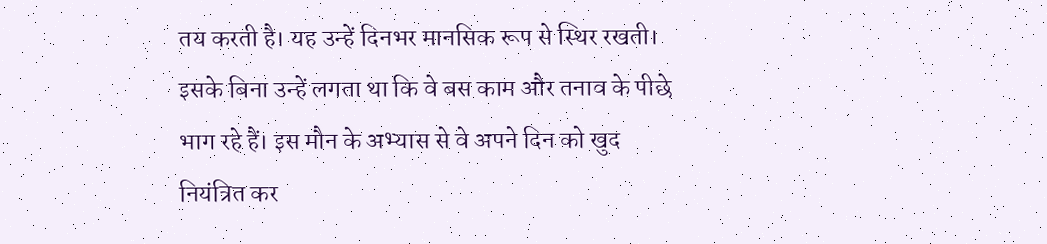तय करती है। यह उन्हें दिनभर मानसिक रूप से स्थिर रखती। इसके बिना उन्हें लगता था कि वे बस काम और तनाव के पीछे भाग रहे हैं। इस मौन के अभ्यास से वे अपने दिन को खुद नियंत्रित कर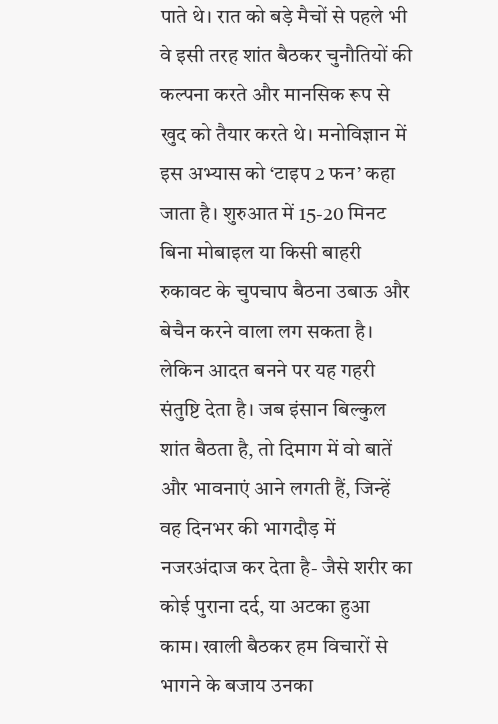पाते थे। रात को बड़े मैचों से पहले भी वे इसी तरह शांत बैठकर चुनौतियों की कल्पना करते और मानसिक रूप से खुद को तैयार करते थे। मनोविज्ञान में इस अभ्यास को ‘टाइप 2 फन’ कहा जाता है। शुरुआत में 15-20 मिनट बिना मोबाइल या किसी बाहरी रुकावट के चुपचाप बैठना उबाऊ और बेचैन करने वाला लग सकता है। लेकिन आदत बनने पर यह गहरी संतुष्टि देता है। जब इंसान बिल्कुल शांत बैठता है, तो दिमाग में वो बातें और भावनाएं आने लगती हैं, जिन्हें वह दिनभर की भागदौड़ में नजरअंदाज कर देता है- जैसे शरीर का कोई पुराना दर्द, या अटका हुआ काम। खाली बैठकर हम विचारों से भागने के बजाय उनका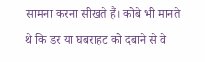सामना करना सीखते हैं। कोबे भी मानते थे कि डर या घबराहट को दबाने से वे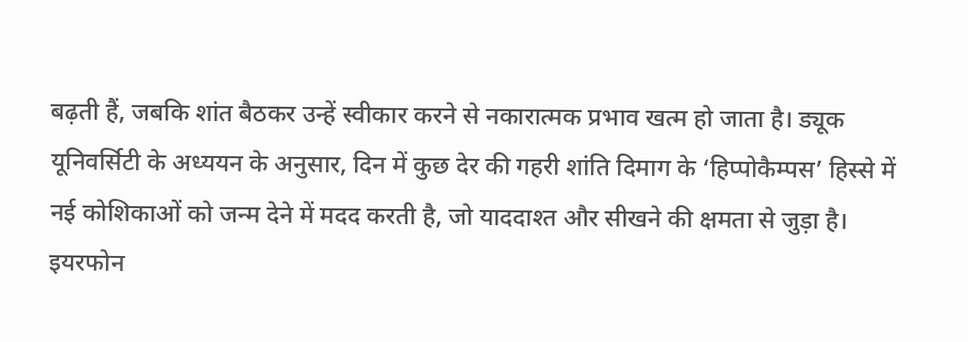बढ़ती हैं, जबकि शांत बैठकर उन्हें स्वीकार करने से नकारात्मक प्रभाव खत्म हो जाता है। ड्यूक यूनिवर्सिटी के अध्ययन के अनुसार, दिन में कुछ देर की गहरी शांति दिमाग के ‘हिप्पोकैम्पस’ हिस्से में नई कोशिकाओं को जन्म देने में मदद करती है, जो याददाश्त और सीखने की क्षमता से जुड़ा है। इयरफोन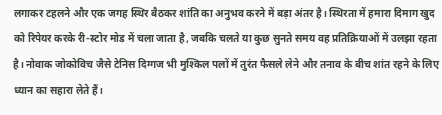लगाकर टहलने और एक जगह स्थिर बैठकर शांति का अनुभव करने में बड़ा अंतर है। स्थिरता में हमारा दिमाग खुद को रिपेयर करके री-स्टोर मोड में चला जाता है, जबकि चलते या कुछ सुनते समय वह प्रतिक्रियाओं में उलझा रहता है। नोवाक जोकोविच जैसे टेनिस दिग्गज भी मुश्किल पलों में तुरंत फैसले लेने और तनाव के बीच शांत रहने के लिए ध्यान का सहारा लेते हैं।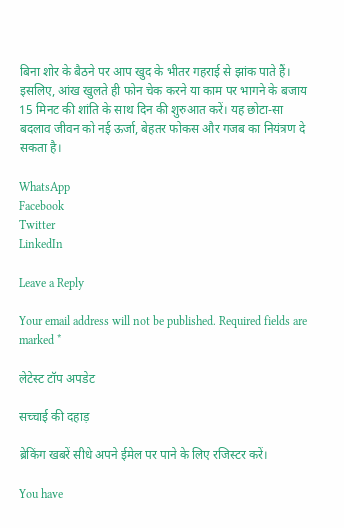बिना शोर के बैठने पर आप खुद के भीतर गहराई से झांक पाते हैं। इसलिए, आंख खुलते ही फोन चेक करने या काम पर भागने के बजाय 15 मिनट की शांति के साथ दिन की शुरुआत करें। यह छोटा-सा बदलाव जीवन को नई ऊर्जा, बेहतर फोकस और गजब का नियंत्रण दे सकता है।

WhatsApp
Facebook
Twitter
LinkedIn

Leave a Reply

Your email address will not be published. Required fields are marked *

लेटेस्ट टॉप अपडेट

सच्चाई की दहाड़

ब्रेकिंग खबरें सीधे अपने ईमेल पर पाने के लिए रजिस्टर करें।

You have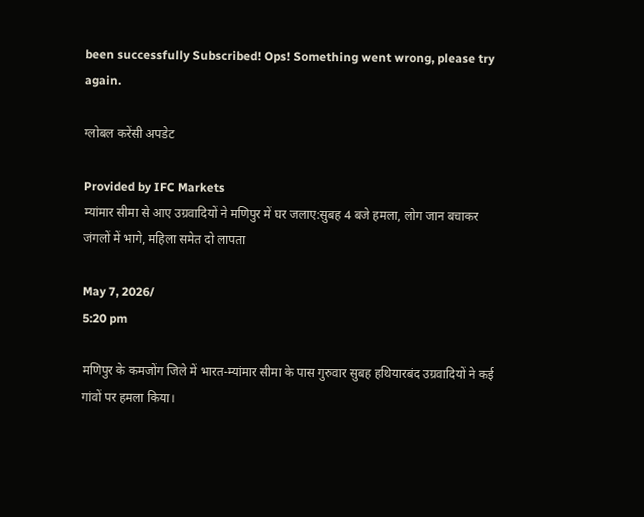been successfully Subscribed! Ops! Something went wrong, please try again.

ग्लोबल करेंसी अपडेट

Provided by IFC Markets
म्यांमार सीमा से आए उग्रवादियों ने मणिपुर में घर जलाए:सुबह 4 बजे हमला, लोग जान बचाकर जंगलों में भागे, महिला समेत दो लापता

May 7, 2026/
5:20 pm

मणिपुर के कमजोंग जिले में भारत-म्यांमार सीमा के पास गुरुवार सुबह हथियारबंद उग्रवादियों ने कई गांवों पर हमला किया।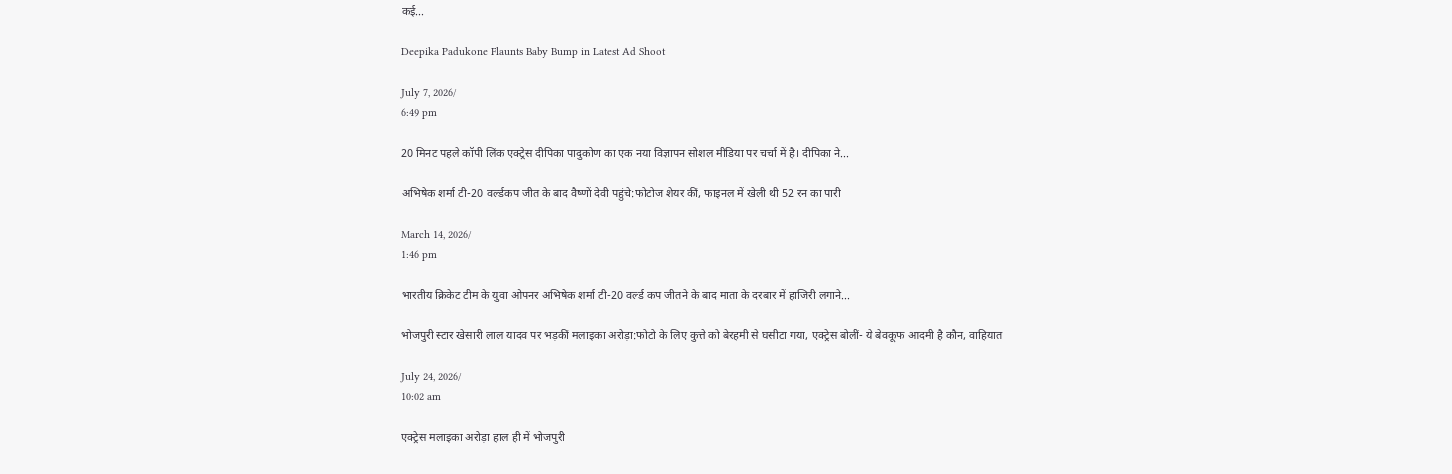कई...

Deepika Padukone Flaunts Baby Bump in Latest Ad Shoot

July 7, 2026/
6:49 pm

20 मिनट पहले कॉपी लिंक एक्ट्रेस दीपिका पादुकोण का एक नया विज्ञापन सोशल मीडिया पर चर्चा में है। दीपिका ने...

अभिषेक शर्मा टी-20 वर्ल्डकप जीत के बाद वैष्णों देवी पहुंचे:फोटोज शेयर कीं, फाइनल में खेली थी 52 रन का पारी

March 14, 2026/
1:46 pm

भारतीय क्रिकेट टीम के युवा ओपनर अभिषेक शर्मा टी-20 वर्ल्ड कप जीतने के बाद माता के दरबार में हाजिरी लगाने...

भोजपुरी स्टार खेसारी लाल यादव पर भड़कीं मलाइका अरोड़ा:फोटो के लिए कुत्ते को बेरहमी से घसीटा गया, एक्ट्रेस बोलीं- ये बेवकूफ आदमी है कौन, वाहियात

July 24, 2026/
10:02 am

एक्ट्रेस मलाइका अरोड़ा हाल ही में भोजपुरी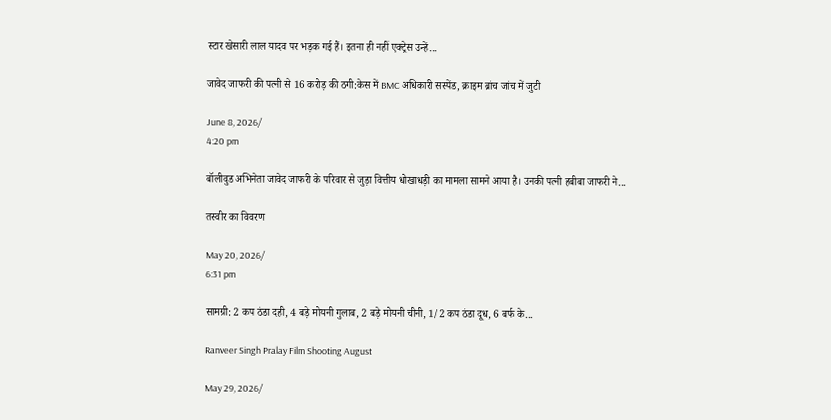स्टार खेसारी लाल यादव पर भड़क गई हैं। इतना ही नहीं एक्ट्रेस उन्हें...

जावेद जाफरी की पत्नी से 16 करोड़ की ठगी:केस में BMC अधिकारी सस्पेंड, क्राइम ब्रांच जांच में जुटी

June 8, 2026/
4:20 pm

बॉलीवुड अभिनेता जावेद जाफरी के परिवार से जुड़ा वित्तीय धोखाधड़ी का मामला सामने आया है। उनकी पत्नी हबीबा जाफरी ने...

तस्वीर का विवरण

May 20, 2026/
6:31 pm

सामग्री: 2 कप ठंडा दही, 4 बड़े मोयनी गुलाब, 2 बड़े मोयनी चीनी, 1/2 कप ठंडा दूध, 6 बर्फ के...

Ranveer Singh Pralay Film Shooting August

May 29, 2026/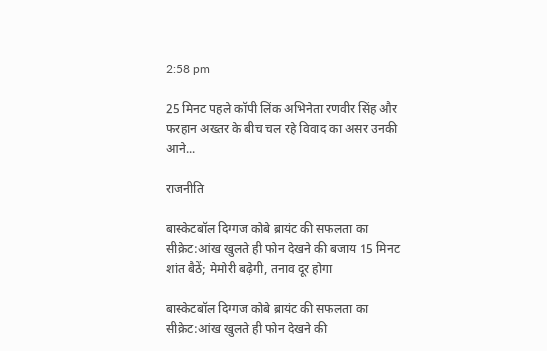2:58 pm

25 मिनट पहले कॉपी लिंक अभिनेता रणवीर सिंह और फरहान अख्तर के बीच चल रहे विवाद का असर उनकी आने...

राजनीति

बास्केटबॉल दिग्गज कोबे ब्रायंट की सफलता का सीक्रेट:आंख खुलते ही फोन देखने की बजाय 15 मिनट शांत बैठें; मेमोरी बढ़ेगी, तनाव दूर होगा

बास्केटबॉल दिग्गज कोबे ब्रायंट की सफलता का सीक्रेट:आंख खुलते ही फोन देखने की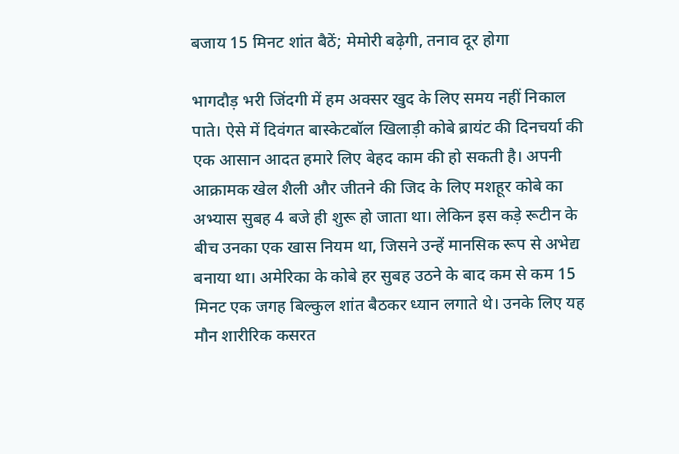बजाय 15 मिनट शांत बैठें; मेमोरी बढ़ेगी, तनाव दूर होगा

भागदौड़ भरी जिंदगी में हम अक्सर खुद के लिए समय नहीं निकाल पाते। ऐसे में दिवंगत बास्केटबॉल खिलाड़ी कोबे ब्रायंट की दिनचर्या की एक आसान आदत हमारे लिए बेहद काम की हो सकती है। अपनी आक्रामक खेल शैली और जीतने की जिद के लिए मशहूर कोबे का अभ्यास सुबह 4 बजे ही शुरू हो जाता था। लेकिन इस कड़े रूटीन के बीच उनका एक खास नियम था, जिसने उन्हें मानसिक रूप से अभेद्य बनाया था। अमेरिका के कोबे हर सुबह उठने के बाद कम से कम 15 मिनट एक जगह बिल्कुल शांत बैठकर ध्यान लगाते थे। उनके लिए यह मौन शारीरिक कसरत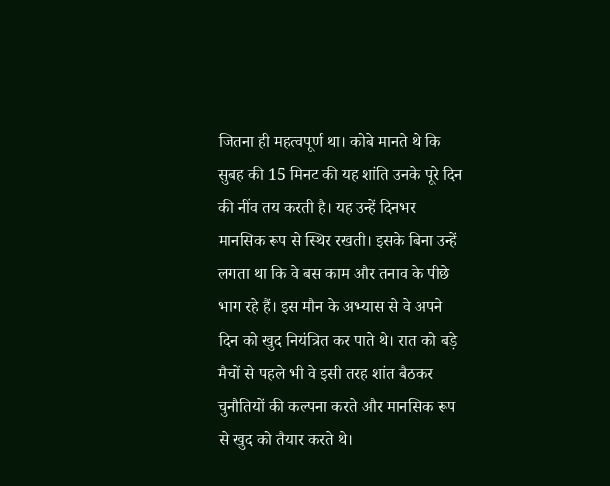जितना ही महत्वपूर्ण था। कोबे मानते थे कि सुबह की 15 मिनट की यह शांति उनके पूरे दिन की नींव तय करती है। यह उन्हें दिनभर मानसिक रूप से स्थिर रखती। इसके बिना उन्हें लगता था कि वे बस काम और तनाव के पीछे भाग रहे हैं। इस मौन के अभ्यास से वे अपने दिन को खुद नियंत्रित कर पाते थे। रात को बड़े मैचों से पहले भी वे इसी तरह शांत बैठकर चुनौतियों की कल्पना करते और मानसिक रूप से खुद को तैयार करते थे।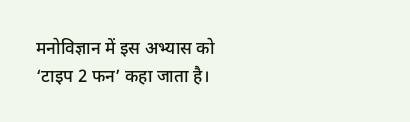मनोविज्ञान में इस अभ्यास को ‘टाइप 2 फन’ कहा जाता है।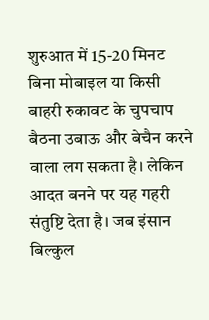शुरुआत में 15-20 मिनट बिना मोबाइल या किसी बाहरी रुकावट के चुपचाप बैठना उबाऊ और बेचैन करने वाला लग सकता है। लेकिन आदत बनने पर यह गहरी संतुष्टि देता है। जब इंसान बिल्कुल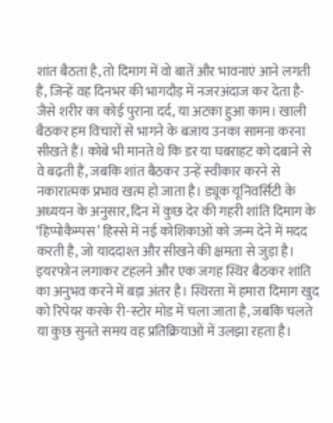शांत बैठता है, तो दिमाग में वो बातें और भावनाएं आने लगती हैं, जिन्हें वह दिनभर की भागदौड़ में नजरअंदाज कर देता है- जैसे शरीर का कोई पुराना दर्द, या अटका हुआ काम। खाली बैठकर हम विचारों से भागने के बजाय उनका सामना करना सीखते हैं। कोबे भी मानते थे कि डर या घबराहट को दबाने से वे बढ़ती हैं, जबकि शांत बैठकर उन्हें स्वीकार करने से नकारात्मक प्रभाव खत्म हो जाता है। ड्यूक यूनिवर्सिटी के अध्ययन के अनुसार, दिन में कुछ देर की गहरी शांति दिमाग के ‘हिप्पोकैम्पस’ हिस्से में नई कोशिकाओं को जन्म देने में मदद करती है, जो याददाश्त और सीखने की क्षमता से जुड़ा है। इयरफोन लगाकर टहलने और एक जगह स्थिर बैठकर शांति का अनुभव करने में बड़ा अंतर है। स्थिरता में हमारा दिमाग खुद को रिपेयर करके री-स्टोर मोड में चला जाता है, जबकि चलते या कुछ सुनते समय वह प्रतिक्रियाओं में उलझा रहता है।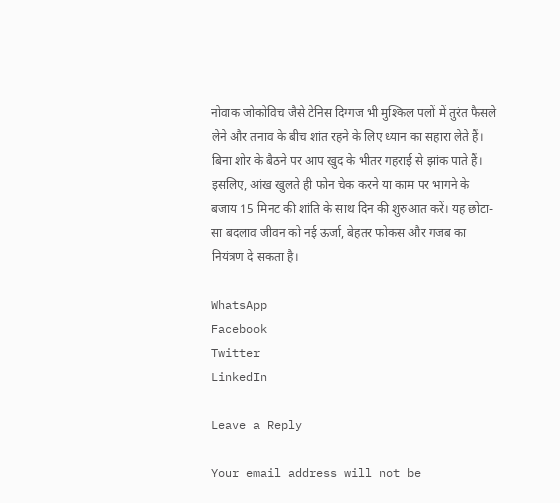नोवाक जोकोविच जैसे टेनिस दिग्गज भी मुश्किल पलों में तुरंत फैसले लेने और तनाव के बीच शांत रहने के लिए ध्यान का सहारा लेते हैं। बिना शोर के बैठने पर आप खुद के भीतर गहराई से झांक पाते हैं। इसलिए, आंख खुलते ही फोन चेक करने या काम पर भागने के बजाय 15 मिनट की शांति के साथ दिन की शुरुआत करें। यह छोटा-सा बदलाव जीवन को नई ऊर्जा, बेहतर फोकस और गजब का नियंत्रण दे सकता है।

WhatsApp
Facebook
Twitter
LinkedIn

Leave a Reply

Your email address will not be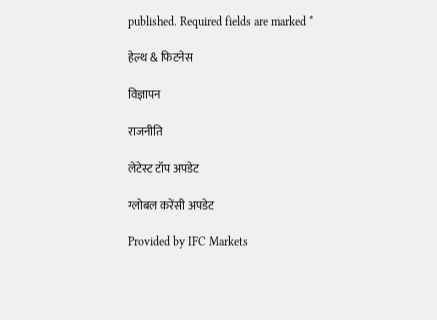published. Required fields are marked *

हेल्थ & फिटनेस

विज्ञापन

राजनीति

लेटेस्ट टॉप अपडेट

ग्लोबल करेंसी अपडेट

Provided by IFC Markets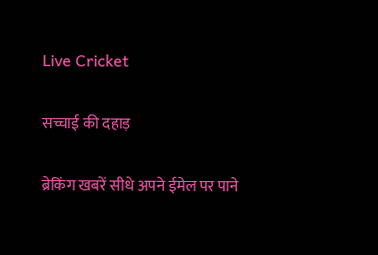Live Cricket

सच्चाई की दहाड़

ब्रेकिंग खबरें सीधे अपने ईमेल पर पाने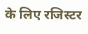के लिए रजिस्टर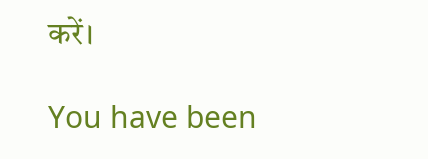करें।

You have been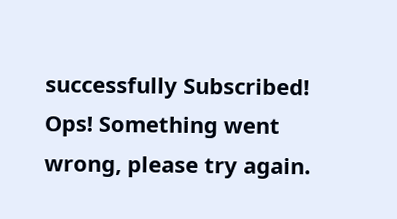successfully Subscribed! Ops! Something went wrong, please try again.